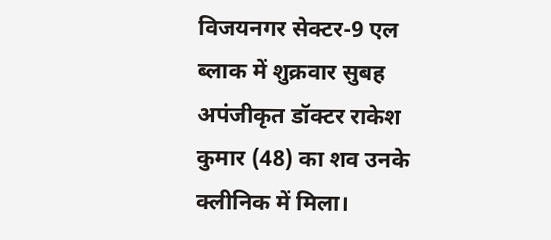विजयनगर सेक्टर-9 एल ब्लाक में शुक्रवार सुबह अपंजीकृत डॉक्टर राकेश कुमार (48) का शव उनके क्लीनिक में मिला।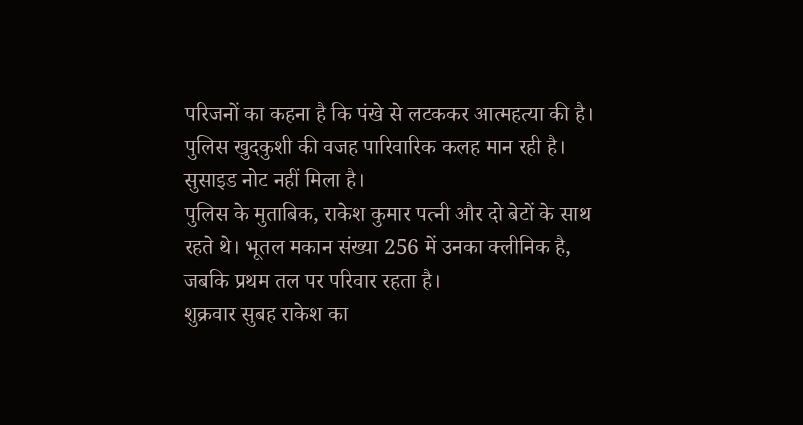परिजनों का कहना है कि पंखे से लटककर आत्महत्या की है। पुलिस खुदकुशी की वजह पारिवारिक कलह मान रही है। सुसाइड नोट नहीं मिला है।
पुलिस के मुताबिक, राकेश कुमार पत्नी और दो बेटों के साथ रहते थे। भूतल मकान संख्या 256 में उनका क्लीनिक है, जबकि प्रथम तल पर परिवार रहता है।
शुक्रवार सुबह राकेश का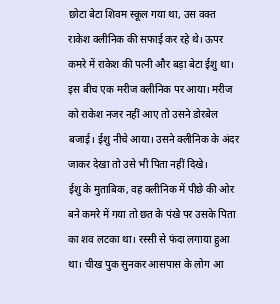छोटा बेटा शिवम स्कूल गया था, उस वक्त राकेश क्लीनिक की सफाई कर रहे थे। ऊपर कमरे में राकेश की पत्नी और बड़ा बेटा ईशु था।
इस बीच एक मरीज क्लीनिक पर आया। मरीज को राकेश नजर नहीं आए तो उसने डोरबेल बजाई। ईशु नीचे आया। उसने क्लीनिक के अंदर जाकर देखा तो उसे भी पिता नहीं दिखे।
ईशु के मुताबिक, वह क्लीनिक में पीछे की ओर बने कमरे में गया तो छत के पंखे पर उसके पिता का शव लटका था। रस्सी से फंदा लगाया हुआ था। चीख पुक सुनकर आसपास के लोग आ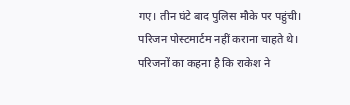गए। तीन घंटे बाद पुलिस मौके पर पहुंची।
परिजन पोस्टमार्टम नहीं कराना चाहते थे। परिजनों का कहना है कि राकेश ने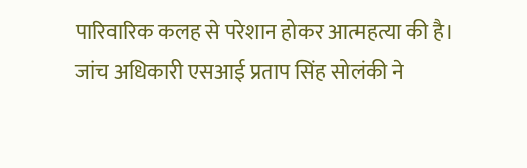पारिवारिक कलह से परेशान होकर आत्महत्या की है।
जांच अधिकारी एसआई प्रताप सिंह सोलंकी ने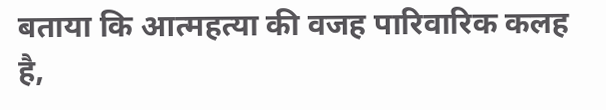बताया कि आत्महत्या की वजह पारिवारिक कलह है,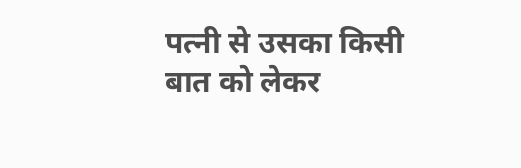पत्नी से उसका किसी बात को लेकर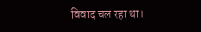विवाद चल रहा था।